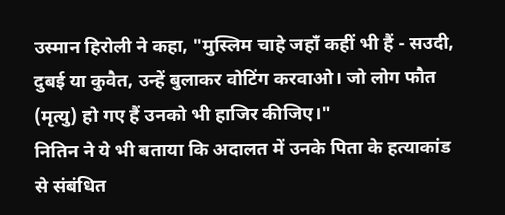उस्मान हिरोली ने कहा, "मुस्लिम चाहे जहाँ कहीं भी हैं - सउदी, दुबई या कुवैत, उन्हें बुलाकर वोटिंग करवाओ। जो लोग फौत (मृत्यु) हो गए हैं उनको भी हाजिर कीजिए।"
नितिन ने ये भी बताया कि अदालत में उनके पिता के हत्याकांड से संबंधित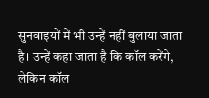सुनवाइयों में भी उन्हें नहीं बुलाया जाता है। उन्हें कहा जाता है कि कॉल करेंगे, लेकिन कॉल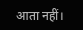आता नहीं।